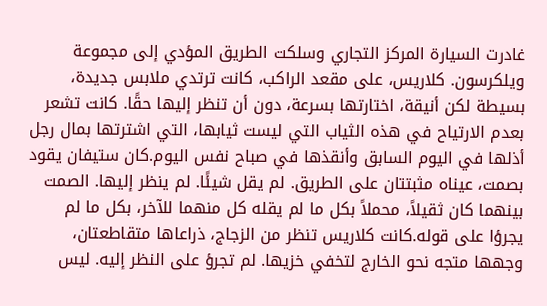غادرت السيارة المركز التجاري وسلكت الطريق المؤدي إلى مجموعة ويلكرسون. كلاريس، على مقعد الراكب، كانت ترتدي ملابس جديدة، بسيطة لكن أنيقة، اختارتها بسرعة، دون أن تنظر إليها حقًا. كانت تشعر بعدم الارتياح في هذه الثياب التي ليست ثيابها، التي اشترتها بمال رجل أذلها في اليوم السابق وأنقذها في صباح نفس اليوم.كان ستيفان يقود بصمت، عيناه مثبتتان على الطريق. لم يقل شيئًا. لم ينظر إليها. الصمت بينهما كان ثقيلاً، محملاً بكل ما لم يقله كل منهما للآخر، بكل ما لم يجرؤا على قوله.كانت كلاريس تنظر من الزجاج، ذراعاها متقاطعتان، وجهها متجه نحو الخارج لتخفي خزيها. لم تجرؤ على النظر إليه. ليس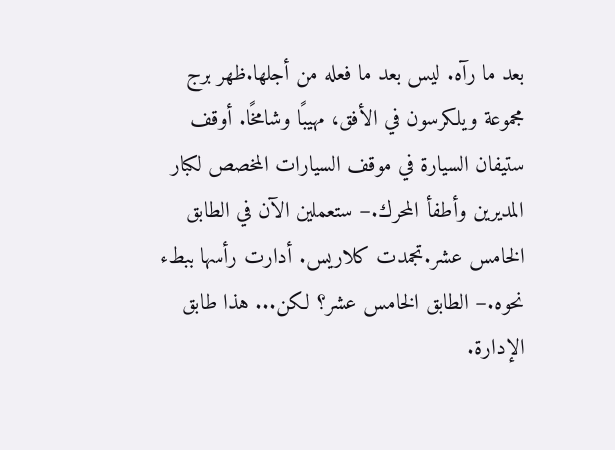بعد ما رآه. ليس بعد ما فعله من أجلها.ظهر برج مجموعة ويلكرسون في الأفق، مهيبًا وشامخًا. أوقف ستيفان السيارة في موقف السيارات المخصص لكبار المديرين وأطفأ المحرك.– ستعملين الآن في الطابق الخامس عشر.تجمدت كلاريس. أدارت رأسها ببطء نحوه.– الطابق الخامس عشر؟ لكن... هذا طابق الإدارة.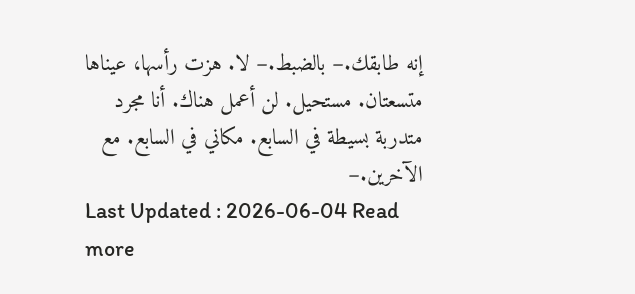إنه طابقك.– بالضبط.– لا. هزت رأسها، عيناها متسعتان. مستحيل. لن أعمل هناك. أنا مجرد متدربة بسيطة في السابع. مكاني في السابع. مع الآخرين.–
Last Updated : 2026-06-04 Read more